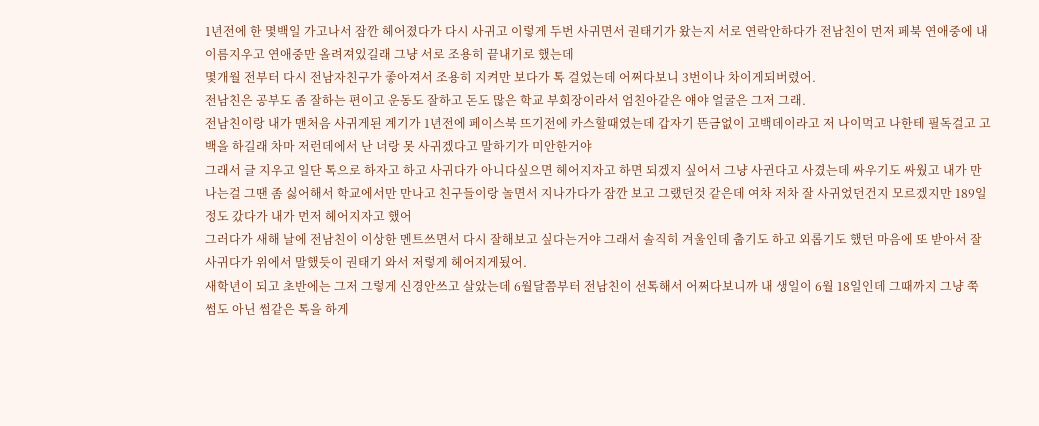1년전에 한 몇백일 가고나서 잠깐 헤어졌다가 다시 사귀고 이렇게 두번 사귀면서 권태기가 왔는지 서로 연락안하다가 전남친이 먼저 페북 연애중에 내 이름지우고 연애중만 올려져있길래 그냥 서로 조용히 끝내기로 했는데
몇개월 전부터 다시 전남자친구가 좋아져서 조용히 지켜만 보다가 톡 걸었는데 어쩌다보니 3번이나 차이게되버렸어.
전남친은 공부도 좀 잘하는 편이고 운동도 잘하고 돈도 많은 학교 부회장이라서 엄친아같은 얘야 얼굴은 그저 그래.
전남친이랑 내가 맨처음 사귀게된 계기가 1년전에 페이스북 뜨기전에 카스할때였는데 갑자기 뜬금없이 고백데이라고 저 나이먹고 나한테 필독걸고 고백을 하길래 차마 저런데에서 난 너랑 못 사귀겠다고 말하기가 미안한거야
그래서 글 지우고 일단 톡으로 하자고 하고 사귀다가 아니다싶으면 헤어지자고 하면 되겠지 싶어서 그냥 사귄다고 사겼는데 싸우기도 싸웠고 내가 만나는걸 그땐 좀 싫어해서 학교에서만 만나고 친구들이랑 놀면서 지나가다가 잠깐 보고 그랬던것 같은데 여차 저차 잘 사귀었던건지 모르겠지만 189일 정도 갔다가 내가 먼저 헤어지자고 했어
그러다가 새해 날에 전남친이 이상한 멘트쓰면서 다시 잘해보고 싶다는거야 그래서 솔직히 겨울인데 춥기도 하고 외롭기도 했던 마음에 또 받아서 잘 사귀다가 위에서 말했듯이 권태기 와서 저렇게 헤어지게됬어.
새학년이 되고 초반에는 그저 그렇게 신경안쓰고 살았는데 6월달쯤부터 전남친이 선톡해서 어쩌다보니까 내 생일이 6월 18일인데 그때까지 그냥 쭉 썸도 아닌 썸같은 톡을 하게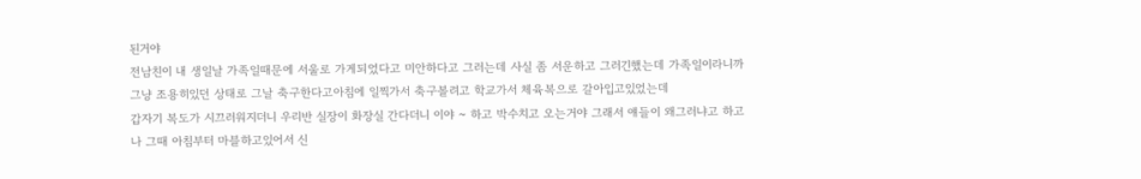된거야
전남친이 내 생일날 가족일때문에 서울로 가게되었다고 미안하다고 그러는데 사실 좀 서운하고 그러긴했는데 가족일이라니까 그냥 조용히있던 상태로 그날 축구한다고아침에 일찍가서 축구볼려고 학교가서 체육복으로 갈아입고있었는데
갑자기 복도가 시끄러워지더니 우리반 실장이 화장실 간다더니 이야 ~ 하고 박수치고 오는거야 그래서 얘들이 왜그러냐고 하고 나 그때 아침부터 마블하고있어서 신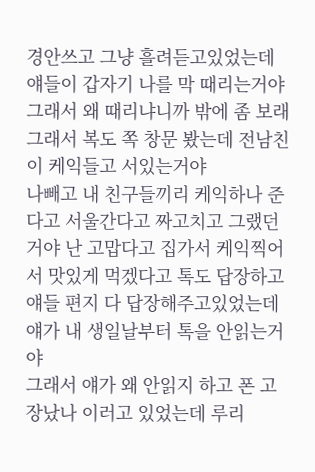경안쓰고 그냥 흘려듣고있었는데 얘들이 갑자기 나를 막 때리는거야
그래서 왜 때리냐니까 밖에 좀 보래 그래서 복도 쪽 창문 봤는데 전남친이 케익들고 서있는거야
나빼고 내 친구들끼리 케익하나 준다고 서울간다고 짜고치고 그랬던거야 난 고맙다고 집가서 케익찍어서 맛있게 먹겠다고 톡도 답장하고 얘들 편지 다 답장해주고있었는데 얘가 내 생일날부터 톡을 안읽는거야
그래서 얘가 왜 안읽지 하고 폰 고장났나 이러고 있었는데 루리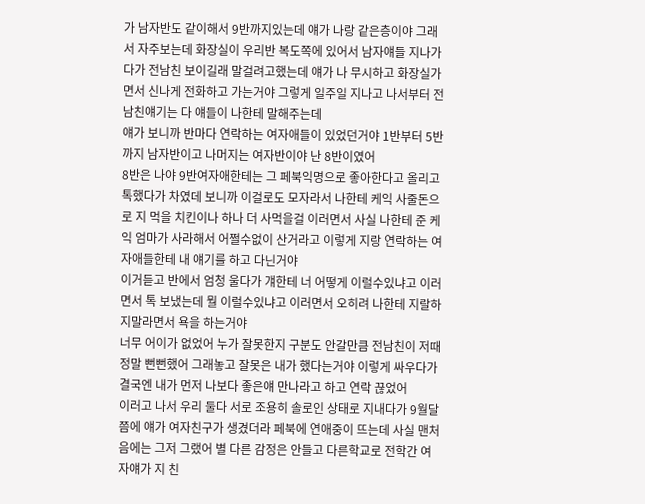가 남자반도 같이해서 9반까지있는데 얘가 나랑 같은층이야 그래서 자주보는데 화장실이 우리반 복도쪽에 있어서 남자얘들 지나가다가 전남친 보이길래 말걸려고했는데 얘가 나 무시하고 화장실가면서 신나게 전화하고 가는거야 그렇게 일주일 지나고 나서부터 전남친얘기는 다 얘들이 나한테 말해주는데
얘가 보니까 반마다 연락하는 여자애들이 있었던거야 1반부터 5반까지 남자반이고 나머지는 여자반이야 난 8반이였어
8반은 나야 9반여자애한테는 그 페북익명으로 좋아한다고 올리고 톡했다가 차였데 보니까 이걸로도 모자라서 나한테 케익 사줄돈으로 지 먹을 치킨이나 하나 더 사먹을걸 이러면서 사실 나한테 준 케익 엄마가 사라해서 어쩔수없이 산거라고 이렇게 지랑 연락하는 여자애들한테 내 얘기를 하고 다닌거야
이거듣고 반에서 엄청 울다가 걔한테 너 어떻게 이럴수있냐고 이러면서 톡 보냈는데 뭘 이럴수있냐고 이러면서 오히려 나한테 지랄하지말라면서 욕을 하는거야
너무 어이가 없었어 누가 잘못한지 구분도 안갈만큼 전남친이 저때 정말 뻔뻔했어 그래놓고 잘못은 내가 했다는거야 이렇게 싸우다가 결국엔 내가 먼저 나보다 좋은얘 만나라고 하고 연락 끊었어
이러고 나서 우리 둘다 서로 조용히 솔로인 상태로 지내다가 9월달쯤에 얘가 여자친구가 생겼더라 페북에 연애중이 뜨는데 사실 맨처음에는 그저 그랬어 별 다른 감정은 안들고 다른학교로 전학간 여자얘가 지 친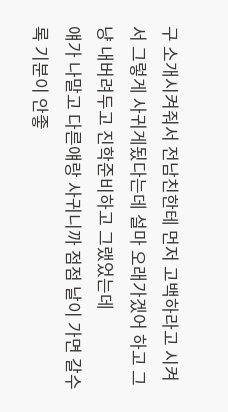구 소개시켜줘서 전남친한테 먼저 고백하라고 시켜서 그렇게 사귀게됬다는데 설마 오래가겠어 하고 그냥 내버려두고 진학준비하고 그랬었는데
얘가 나말고 다른얘랑 사귀니까 점점 날이 가면 갈수록 기분이 안좋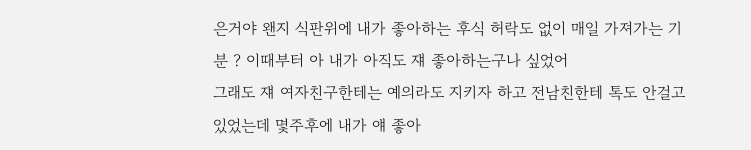은거야 왠지 식판위에 내가 좋아하는 후식 허락도 없이 매일 가져가는 기분 ? 이때부터 아 내가 아직도 쟤 좋아하는구나 싶었어
그래도 쟤 여자친구한테는 예의라도 지키자 하고 전남친한테 톡도 안걸고 있었는데 몇주후에 내가 얘 좋아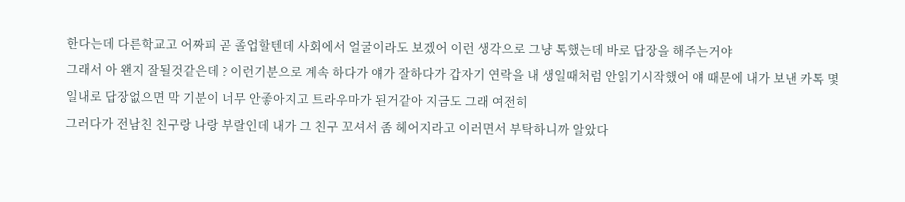한다는데 다른학교고 어짜피 곧 졸업할텐데 사회에서 얼굴이라도 보겠어 이런 생각으로 그냥 톡했는데 바로 답장을 해주는거야
그래서 아 왠지 잘될것같은데 ? 이런기분으로 계속 하다가 얘가 잘하다가 갑자기 연락을 내 생일때처럼 안읽기시작했어 얘 때문에 내가 보낸 카톡 몇일내로 답장없으면 막 기분이 너무 안좋아지고 트라우마가 된거같아 지금도 그래 여전히
그러다가 전남친 친구랑 나랑 부랄인데 내가 그 친구 꼬셔서 좀 헤어지라고 이러면서 부탁하니까 알았다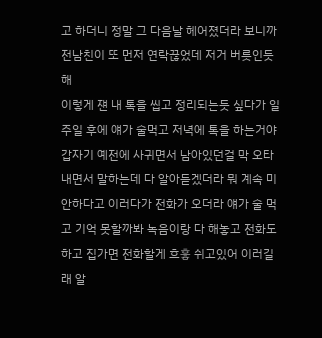고 하더니 정말 그 다음날 헤어졌더라 보니까 전남친이 또 먼저 연락끊었데 저거 버릇인듯해
이렇게 쟨 내 톡을 씹고 정리되는듯 싶다가 일주일 후에 얘가 술먹고 저녁에 톡을 하는거야 갑자기 예전에 사귀면서 남아있던걸 막 오타내면서 말하는데 다 알아듣겠더라 뭐 계속 미안하다고 이러다가 전화가 오더라 얘가 술 먹고 기억 못할까봐 녹음이랑 다 해놓고 전화도 하고 집가면 전화할게 흐흫 쉬고있어 이러길래 알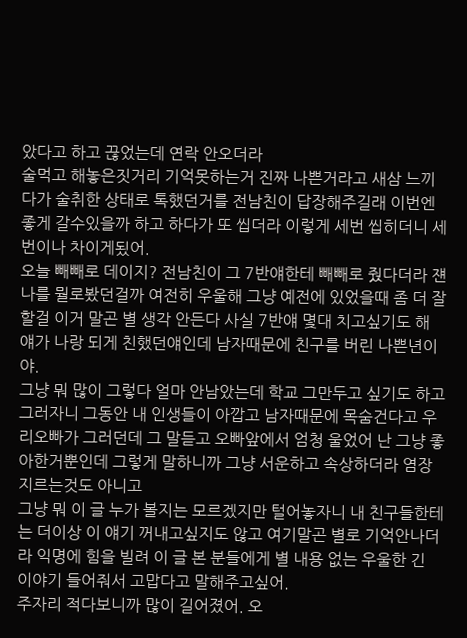았다고 하고 끊었는데 연락 안오더라
술먹고 해놓은짓거리 기억못하는거 진짜 나쁜거라고 새삼 느끼다가 술취한 상태로 톡했던거를 전남친이 답장해주길래 이번엔 좋게 갈수있을까 하고 하다가 또 씹더라 이렇게 세번 씹히더니 세번이나 차이게됬어.
오늘 빼빼로 데이지? 전남친이 그 7반얘한테 빼빼로 줬다더라 쟨 나를 뭘로봤던걸까 여전히 우울해 그냥 예전에 있었을때 좀 더 잘할걸 이거 말곤 별 생각 안든다 사실 7반얘 몇대 치고싶기도 해 얘가 나랑 되게 친했던얘인데 남자때문에 친구를 버린 나쁜년이야.
그냥 뭐 많이 그렇다 얼마 안남았는데 학교 그만두고 싶기도 하고 그러자니 그동안 내 인생들이 아깝고 남자때문에 목숨건다고 우리오빠가 그러던데 그 말듣고 오빠앞에서 엄청 울었어 난 그냥 좋아한거뿐인데 그렇게 말하니까 그냥 서운하고 속상하더라 염장지르는것도 아니고
그냥 뭐 이 글 누가 볼지는 모르겠지만 털어놓자니 내 친구들한테는 더이상 이 얘기 꺼내고싶지도 않고 여기말곤 별로 기억안나더라 익명에 힘을 빌려 이 글 본 분들에게 별 내용 없는 우울한 긴 이야기 들어줘서 고맙다고 말해주고싶어.
주자리 적다보니까 많이 길어졌어. 오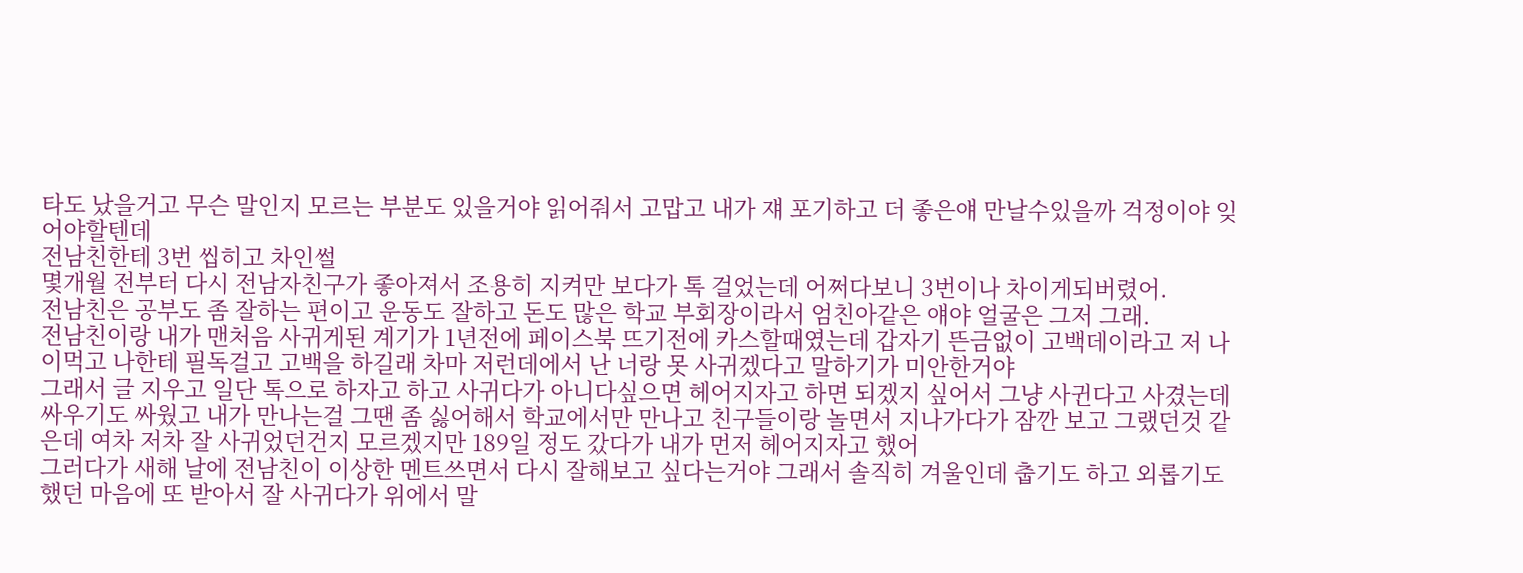타도 났을거고 무슨 말인지 모르는 부분도 있을거야 읽어줘서 고맙고 내가 쟤 포기하고 더 좋은얘 만날수있을까 걱정이야 잊어야할텐데
전남친한테 3번 씹히고 차인썰
몇개월 전부터 다시 전남자친구가 좋아져서 조용히 지켜만 보다가 톡 걸었는데 어쩌다보니 3번이나 차이게되버렸어.
전남친은 공부도 좀 잘하는 편이고 운동도 잘하고 돈도 많은 학교 부회장이라서 엄친아같은 얘야 얼굴은 그저 그래.
전남친이랑 내가 맨처음 사귀게된 계기가 1년전에 페이스북 뜨기전에 카스할때였는데 갑자기 뜬금없이 고백데이라고 저 나이먹고 나한테 필독걸고 고백을 하길래 차마 저런데에서 난 너랑 못 사귀겠다고 말하기가 미안한거야
그래서 글 지우고 일단 톡으로 하자고 하고 사귀다가 아니다싶으면 헤어지자고 하면 되겠지 싶어서 그냥 사귄다고 사겼는데 싸우기도 싸웠고 내가 만나는걸 그땐 좀 싫어해서 학교에서만 만나고 친구들이랑 놀면서 지나가다가 잠깐 보고 그랬던것 같은데 여차 저차 잘 사귀었던건지 모르겠지만 189일 정도 갔다가 내가 먼저 헤어지자고 했어
그러다가 새해 날에 전남친이 이상한 멘트쓰면서 다시 잘해보고 싶다는거야 그래서 솔직히 겨울인데 춥기도 하고 외롭기도 했던 마음에 또 받아서 잘 사귀다가 위에서 말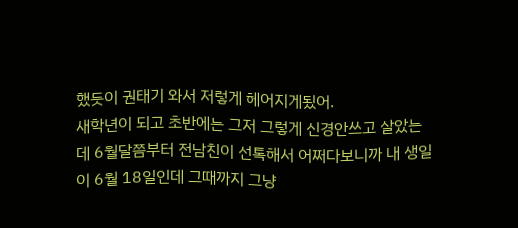했듯이 권태기 와서 저렇게 헤어지게됬어.
새학년이 되고 초반에는 그저 그렇게 신경안쓰고 살았는데 6월달쯤부터 전남친이 선톡해서 어쩌다보니까 내 생일이 6월 18일인데 그때까지 그냥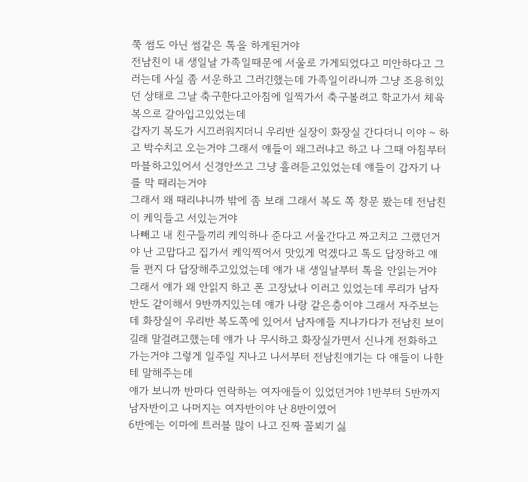쭉 썸도 아닌 썸같은 톡을 하게된거야
전남친이 내 생일날 가족일때문에 서울로 가게되었다고 미안하다고 그러는데 사실 좀 서운하고 그러긴했는데 가족일이라니까 그냥 조용히있던 상태로 그날 축구한다고아침에 일찍가서 축구볼려고 학교가서 체육복으로 갈아입고있었는데
갑자기 복도가 시끄러워지더니 우리반 실장이 화장실 간다더니 이야 ~ 하고 박수치고 오는거야 그래서 얘들이 왜그러냐고 하고 나 그때 아침부터 마블하고있어서 신경안쓰고 그냥 흘려듣고있었는데 얘들이 갑자기 나를 막 때리는거야
그래서 왜 때리냐니까 밖에 좀 보래 그래서 복도 쪽 창문 봤는데 전남친이 케익들고 서있는거야
나빼고 내 친구들끼리 케익하나 준다고 서울간다고 짜고치고 그랬던거야 난 고맙다고 집가서 케익찍어서 맛있게 먹겠다고 톡도 답장하고 얘들 편지 다 답장해주고있었는데 얘가 내 생일날부터 톡을 안읽는거야
그래서 얘가 왜 안읽지 하고 폰 고장났나 이러고 있었는데 루리가 남자반도 같이해서 9반까지있는데 얘가 나랑 같은층이야 그래서 자주보는데 화장실이 우리반 복도쪽에 있어서 남자얘들 지나가다가 전남친 보이길래 말걸려고했는데 얘가 나 무시하고 화장실가면서 신나게 전화하고 가는거야 그렇게 일주일 지나고 나서부터 전남친얘기는 다 얘들이 나한테 말해주는데
얘가 보니까 반마다 연락하는 여자애들이 있었던거야 1반부터 5반까지 남자반이고 나머지는 여자반이야 난 8반이였어
6반에는 이마에 트러블 많이 나고 진짜 꼴뵈기 싫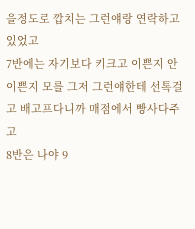을정도로 깝치는 그런얘랑 연락하고 있었고
7반에는 자기보다 키크고 이쁜지 안이쁜지 모를 그저 그런얘한테 선톡걸고 배고프다니까 매점에서 빵사다주고
8반은 나야 9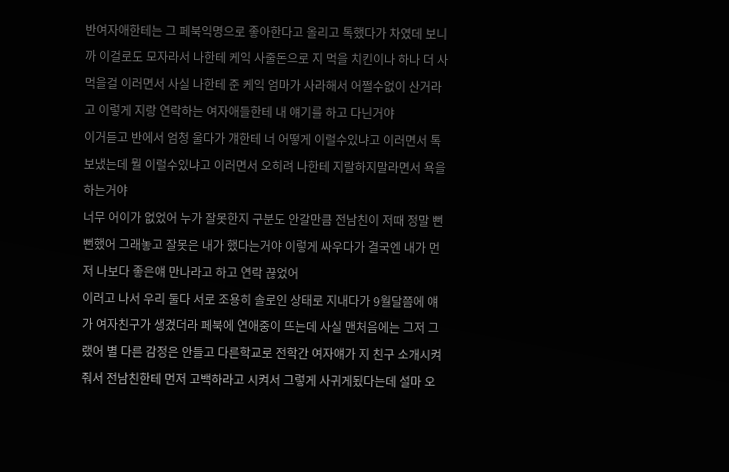반여자애한테는 그 페북익명으로 좋아한다고 올리고 톡했다가 차였데 보니까 이걸로도 모자라서 나한테 케익 사줄돈으로 지 먹을 치킨이나 하나 더 사먹을걸 이러면서 사실 나한테 준 케익 엄마가 사라해서 어쩔수없이 산거라고 이렇게 지랑 연락하는 여자애들한테 내 얘기를 하고 다닌거야
이거듣고 반에서 엄청 울다가 걔한테 너 어떻게 이럴수있냐고 이러면서 톡 보냈는데 뭘 이럴수있냐고 이러면서 오히려 나한테 지랄하지말라면서 욕을 하는거야
너무 어이가 없었어 누가 잘못한지 구분도 안갈만큼 전남친이 저때 정말 뻔뻔했어 그래놓고 잘못은 내가 했다는거야 이렇게 싸우다가 결국엔 내가 먼저 나보다 좋은얘 만나라고 하고 연락 끊었어
이러고 나서 우리 둘다 서로 조용히 솔로인 상태로 지내다가 9월달쯤에 얘가 여자친구가 생겼더라 페북에 연애중이 뜨는데 사실 맨처음에는 그저 그랬어 별 다른 감정은 안들고 다른학교로 전학간 여자얘가 지 친구 소개시켜줘서 전남친한테 먼저 고백하라고 시켜서 그렇게 사귀게됬다는데 설마 오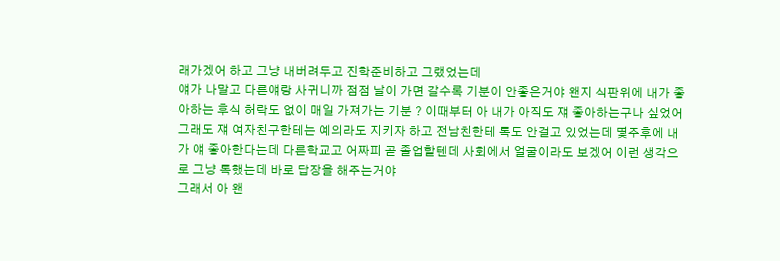래가겠어 하고 그냥 내버려두고 진학준비하고 그랬었는데
얘가 나말고 다른얘랑 사귀니까 점점 날이 가면 갈수록 기분이 안좋은거야 왠지 식판위에 내가 좋아하는 후식 허락도 없이 매일 가져가는 기분 ? 이때부터 아 내가 아직도 쟤 좋아하는구나 싶었어
그래도 쟤 여자친구한테는 예의라도 지키자 하고 전남친한테 톡도 안걸고 있었는데 몇주후에 내가 얘 좋아한다는데 다른학교고 어짜피 곧 졸업할텐데 사회에서 얼굴이라도 보겠어 이런 생각으로 그냥 톡했는데 바로 답장을 해주는거야
그래서 아 왠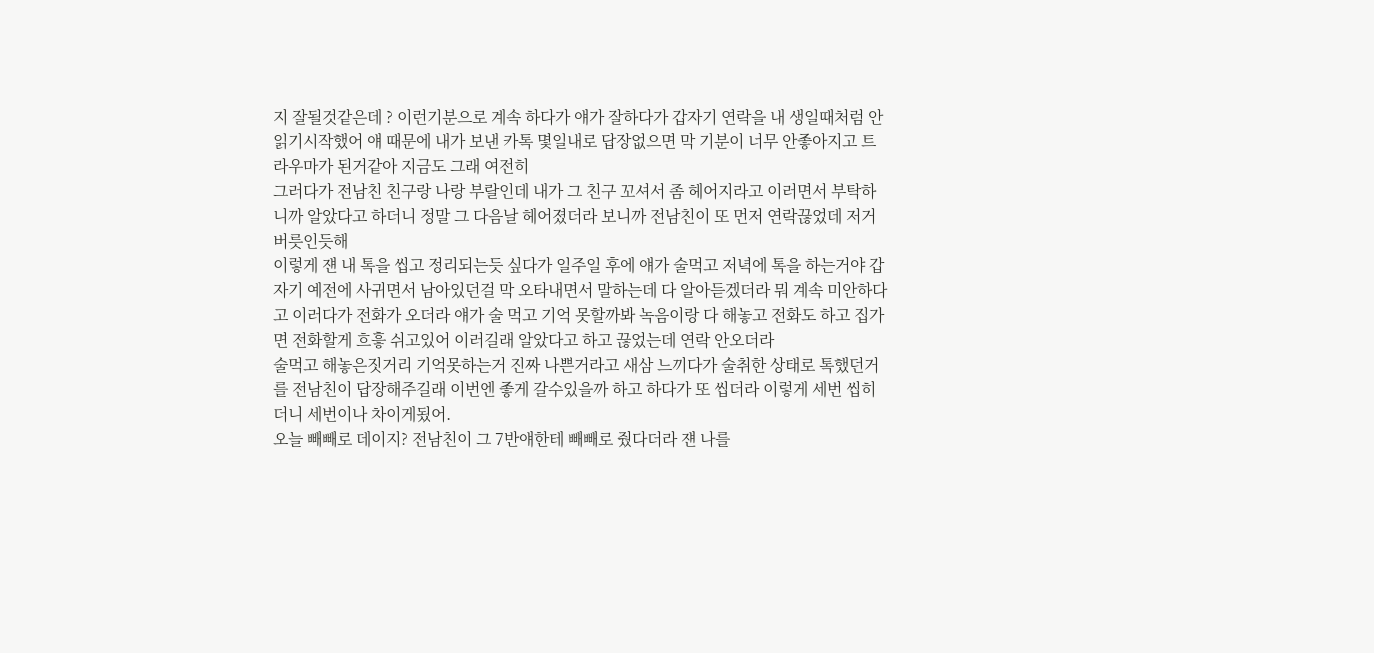지 잘될것같은데 ? 이런기분으로 계속 하다가 얘가 잘하다가 갑자기 연락을 내 생일때처럼 안읽기시작했어 얘 때문에 내가 보낸 카톡 몇일내로 답장없으면 막 기분이 너무 안좋아지고 트라우마가 된거같아 지금도 그래 여전히
그러다가 전남친 친구랑 나랑 부랄인데 내가 그 친구 꼬셔서 좀 헤어지라고 이러면서 부탁하니까 알았다고 하더니 정말 그 다음날 헤어졌더라 보니까 전남친이 또 먼저 연락끊었데 저거 버릇인듯해
이렇게 쟨 내 톡을 씹고 정리되는듯 싶다가 일주일 후에 얘가 술먹고 저녁에 톡을 하는거야 갑자기 예전에 사귀면서 남아있던걸 막 오타내면서 말하는데 다 알아듣겠더라 뭐 계속 미안하다고 이러다가 전화가 오더라 얘가 술 먹고 기억 못할까봐 녹음이랑 다 해놓고 전화도 하고 집가면 전화할게 흐흫 쉬고있어 이러길래 알았다고 하고 끊었는데 연락 안오더라
술먹고 해놓은짓거리 기억못하는거 진짜 나쁜거라고 새삼 느끼다가 술취한 상태로 톡했던거를 전남친이 답장해주길래 이번엔 좋게 갈수있을까 하고 하다가 또 씹더라 이렇게 세번 씹히더니 세번이나 차이게됬어.
오늘 빼빼로 데이지? 전남친이 그 7반얘한테 빼빼로 줬다더라 쟨 나를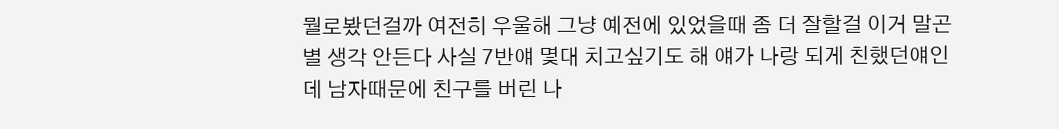뭘로봤던걸까 여전히 우울해 그냥 예전에 있었을때 좀 더 잘할걸 이거 말곤 별 생각 안든다 사실 7반얘 몇대 치고싶기도 해 얘가 나랑 되게 친했던얘인데 남자때문에 친구를 버린 나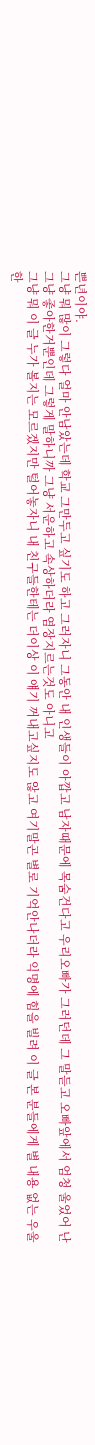쁜년이야.
그냥 뭐 많이 그렇다 얼마 안남았는데 학교 그만두고 싶기도 하고 그러자니 그동안 내 인생들이 아깝고 남자때문에 목숨건다고 우리오빠가 그러던데 그 말듣고 오빠앞에서 엄청 울었어 난 그냥 좋아한거뿐인데 그렇게 말하니까 그냥 서운하고 속상하더라 염장지르는것도 아니고
그냥 뭐 이 글 누가 볼지는 모르겠지만 털어놓자니 내 친구들한테는 더이상 이 얘기 꺼내고싶지도 않고 여기말곤 별로 기억안나더라 익명에 힘을 빌려 이 글 본 분들에게 별 내용 없는 우울한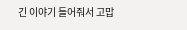긴 이야기 들어줘서 고맙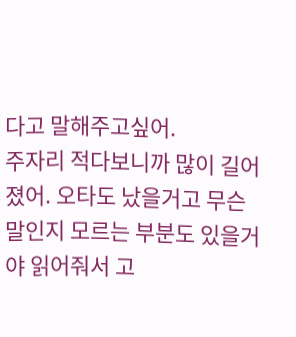다고 말해주고싶어.
주자리 적다보니까 많이 길어졌어. 오타도 났을거고 무슨 말인지 모르는 부분도 있을거야 읽어줘서 고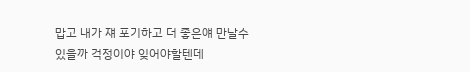맙고 내가 쟤 포기하고 더 좋은얘 만날수있을까 걱정이야 잊어야할텐데